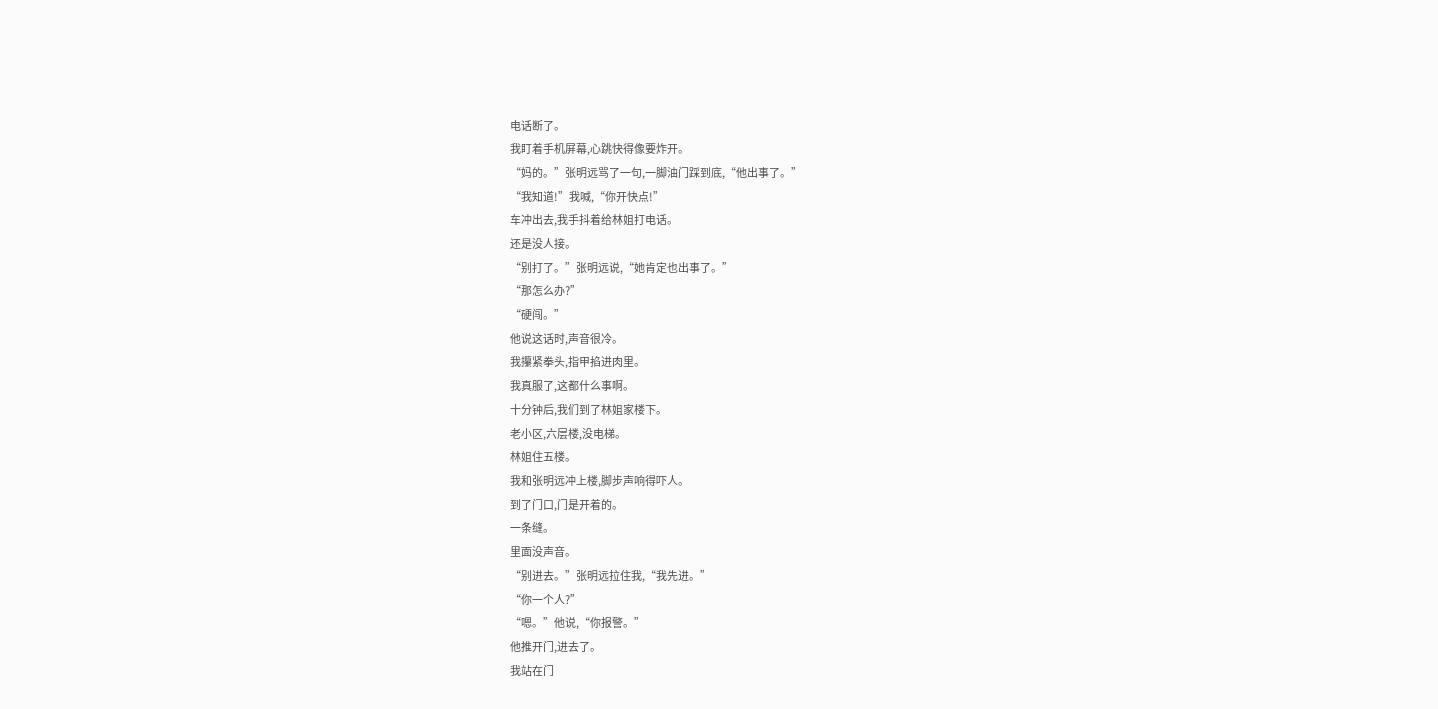电话断了。
我盯着手机屏幕,心跳快得像要炸开。
“妈的。”张明远骂了一句,一脚油门踩到底,“他出事了。”
“我知道!”我喊,“你开快点!”
车冲出去,我手抖着给林姐打电话。
还是没人接。
“别打了。”张明远说,“她肯定也出事了。”
“那怎么办?”
“硬闯。”
他说这话时,声音很冷。
我攥紧拳头,指甲掐进肉里。
我真服了,这都什么事啊。
十分钟后,我们到了林姐家楼下。
老小区,六层楼,没电梯。
林姐住五楼。
我和张明远冲上楼,脚步声响得吓人。
到了门口,门是开着的。
一条缝。
里面没声音。
“别进去。”张明远拉住我,“我先进。”
“你一个人?”
“嗯。”他说,“你报警。”
他推开门,进去了。
我站在门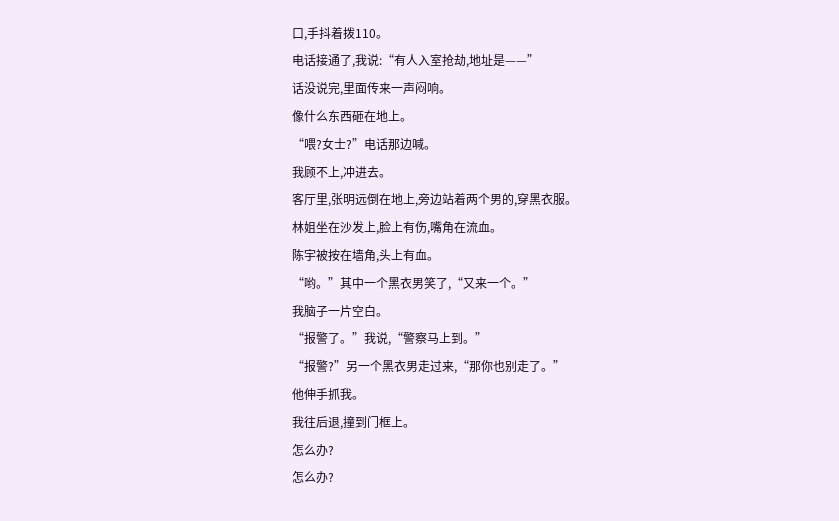口,手抖着拨110。
电话接通了,我说:“有人入室抢劫,地址是——”
话没说完,里面传来一声闷响。
像什么东西砸在地上。
“喂?女士?”电话那边喊。
我顾不上,冲进去。
客厅里,张明远倒在地上,旁边站着两个男的,穿黑衣服。
林姐坐在沙发上,脸上有伤,嘴角在流血。
陈宇被按在墙角,头上有血。
“哟。”其中一个黑衣男笑了,“又来一个。”
我脑子一片空白。
“报警了。”我说,“警察马上到。”
“报警?”另一个黑衣男走过来,“那你也别走了。”
他伸手抓我。
我往后退,撞到门框上。
怎么办?
怎么办?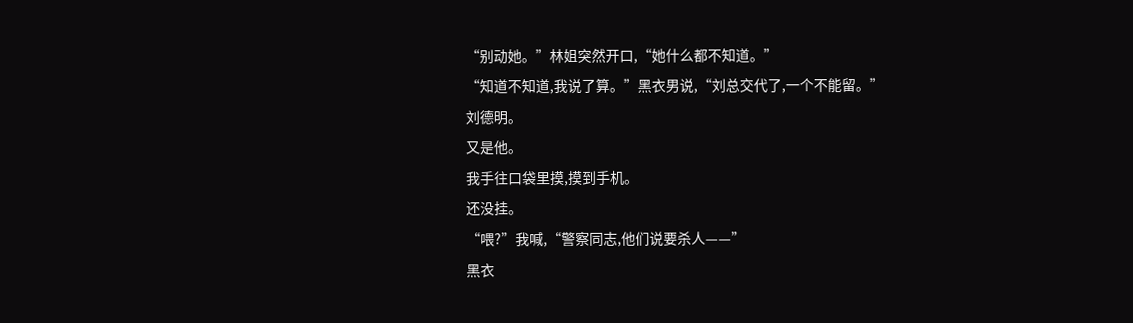“别动她。”林姐突然开口,“她什么都不知道。”
“知道不知道,我说了算。”黑衣男说,“刘总交代了,一个不能留。”
刘德明。
又是他。
我手往口袋里摸,摸到手机。
还没挂。
“喂?”我喊,“警察同志,他们说要杀人——”
黑衣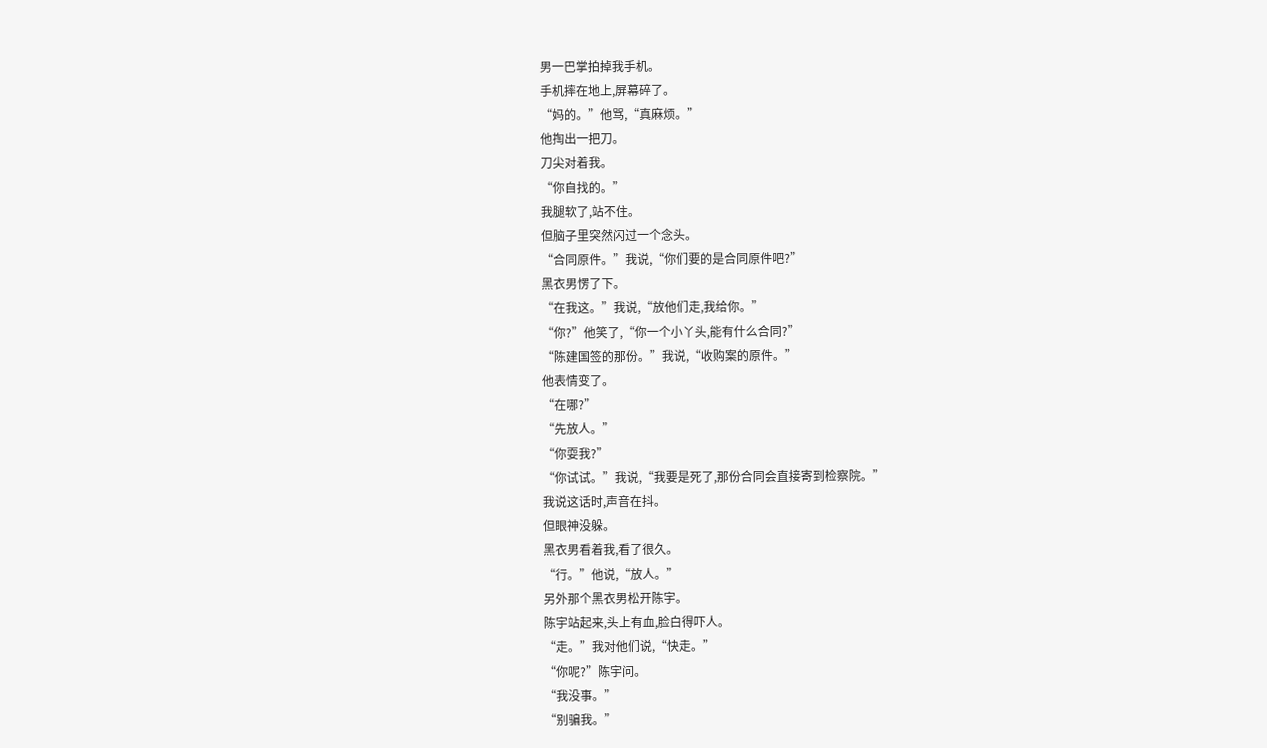男一巴掌拍掉我手机。
手机摔在地上,屏幕碎了。
“妈的。”他骂,“真麻烦。”
他掏出一把刀。
刀尖对着我。
“你自找的。”
我腿软了,站不住。
但脑子里突然闪过一个念头。
“合同原件。”我说,“你们要的是合同原件吧?”
黑衣男愣了下。
“在我这。”我说,“放他们走,我给你。”
“你?”他笑了,“你一个小丫头,能有什么合同?”
“陈建国签的那份。”我说,“收购案的原件。”
他表情变了。
“在哪?”
“先放人。”
“你耍我?”
“你试试。”我说,“我要是死了,那份合同会直接寄到检察院。”
我说这话时,声音在抖。
但眼神没躲。
黑衣男看着我,看了很久。
“行。”他说,“放人。”
另外那个黑衣男松开陈宇。
陈宇站起来,头上有血,脸白得吓人。
“走。”我对他们说,“快走。”
“你呢?”陈宇问。
“我没事。”
“别骗我。”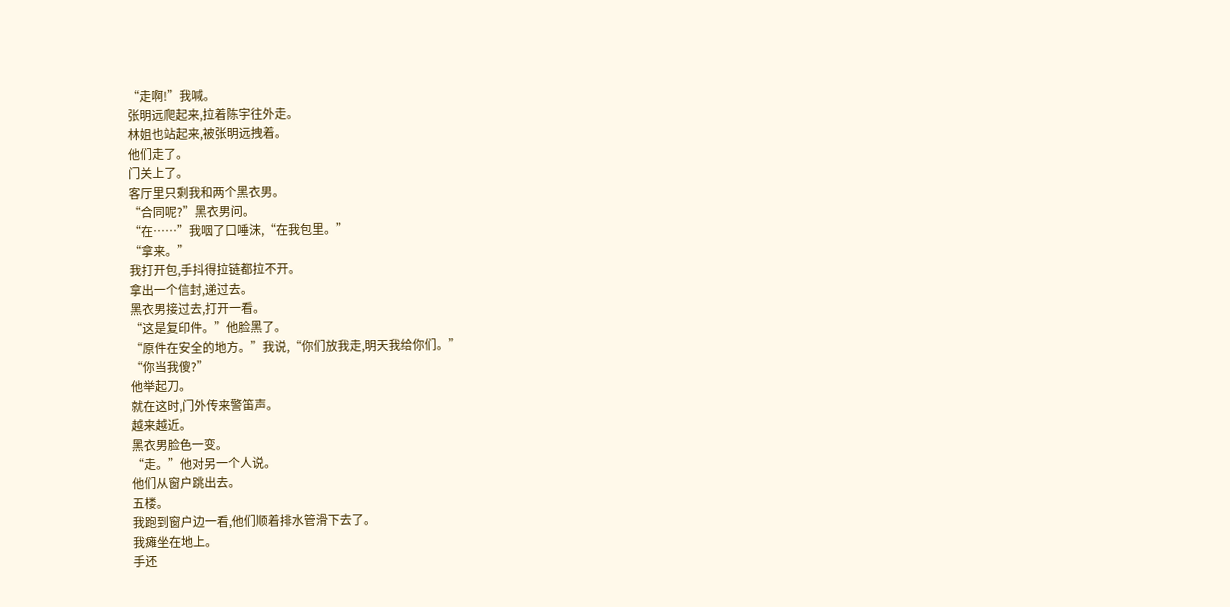“走啊!”我喊。
张明远爬起来,拉着陈宇往外走。
林姐也站起来,被张明远拽着。
他们走了。
门关上了。
客厅里只剩我和两个黑衣男。
“合同呢?”黑衣男问。
“在……”我咽了口唾沫,“在我包里。”
“拿来。”
我打开包,手抖得拉链都拉不开。
拿出一个信封,递过去。
黑衣男接过去,打开一看。
“这是复印件。”他脸黑了。
“原件在安全的地方。”我说,“你们放我走,明天我给你们。”
“你当我傻?”
他举起刀。
就在这时,门外传来警笛声。
越来越近。
黑衣男脸色一变。
“走。”他对另一个人说。
他们从窗户跳出去。
五楼。
我跑到窗户边一看,他们顺着排水管滑下去了。
我瘫坐在地上。
手还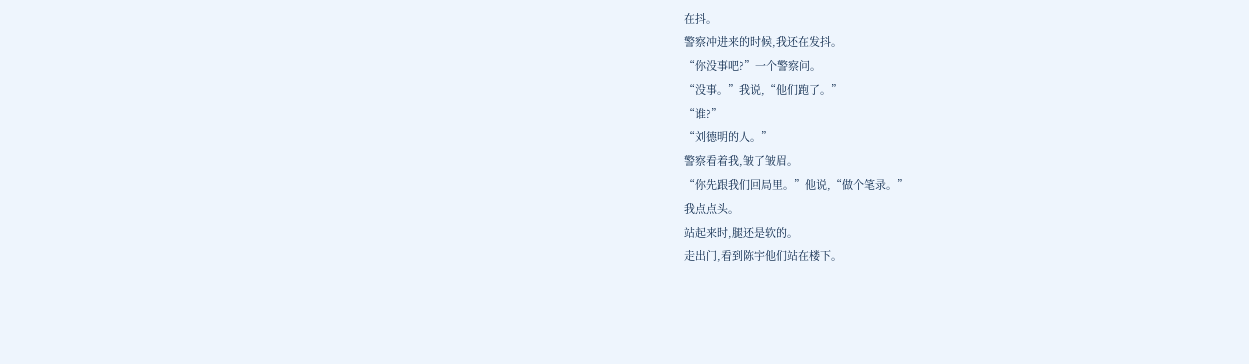在抖。
警察冲进来的时候,我还在发抖。
“你没事吧?”一个警察问。
“没事。”我说,“他们跑了。”
“谁?”
“刘德明的人。”
警察看着我,皱了皱眉。
“你先跟我们回局里。”他说,“做个笔录。”
我点点头。
站起来时,腿还是软的。
走出门,看到陈宇他们站在楼下。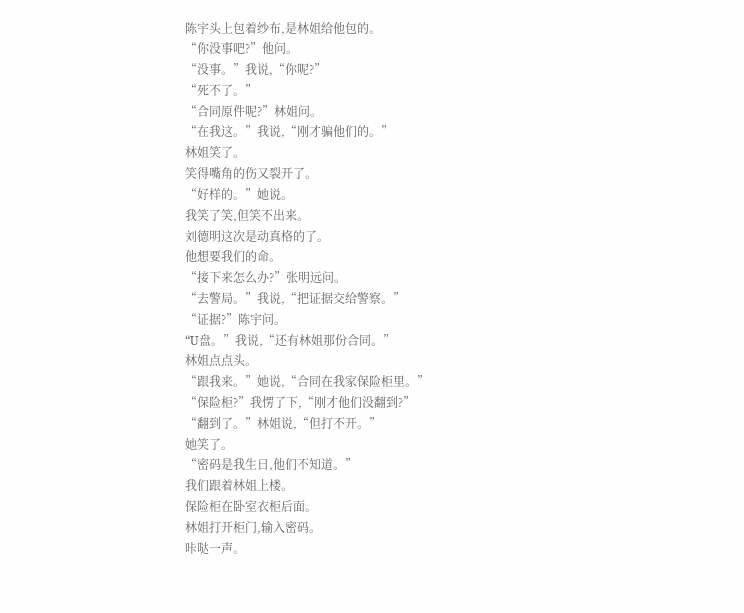陈宇头上包着纱布,是林姐给他包的。
“你没事吧?”他问。
“没事。”我说,“你呢?”
“死不了。”
“合同原件呢?”林姐问。
“在我这。”我说,“刚才骗他们的。”
林姐笑了。
笑得嘴角的伤又裂开了。
“好样的。”她说。
我笑了笑,但笑不出来。
刘德明这次是动真格的了。
他想要我们的命。
“接下来怎么办?”张明远问。
“去警局。”我说,“把证据交给警察。”
“证据?”陈宇问。
“U盘。”我说,“还有林姐那份合同。”
林姐点点头。
“跟我来。”她说,“合同在我家保险柜里。”
“保险柜?”我愣了下,“刚才他们没翻到?”
“翻到了。”林姐说,“但打不开。”
她笑了。
“密码是我生日,他们不知道。”
我们跟着林姐上楼。
保险柜在卧室衣柜后面。
林姐打开柜门,输入密码。
咔哒一声。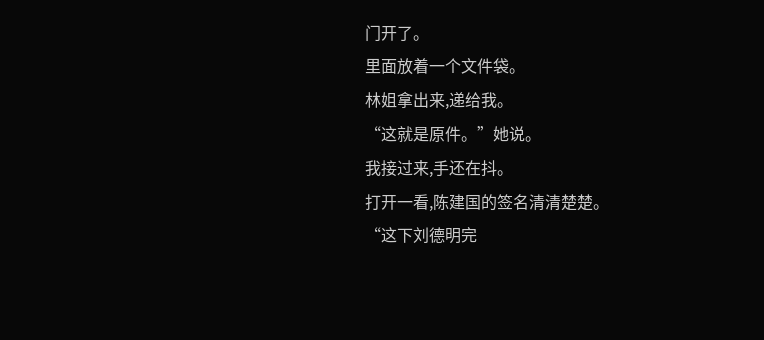门开了。
里面放着一个文件袋。
林姐拿出来,递给我。
“这就是原件。”她说。
我接过来,手还在抖。
打开一看,陈建国的签名清清楚楚。
“这下刘德明完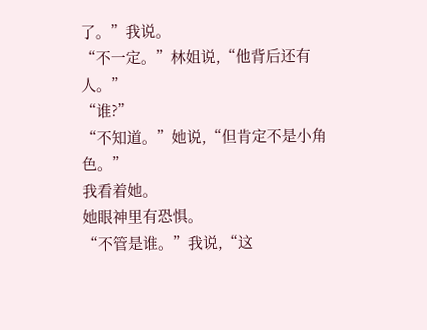了。”我说。
“不一定。”林姐说,“他背后还有人。”
“谁?”
“不知道。”她说,“但肯定不是小角色。”
我看着她。
她眼神里有恐惧。
“不管是谁。”我说,“这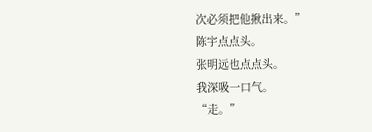次必须把他揪出来。”
陈宇点点头。
张明远也点点头。
我深吸一口气。
“走。”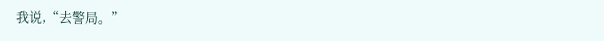我说,“去警局。”